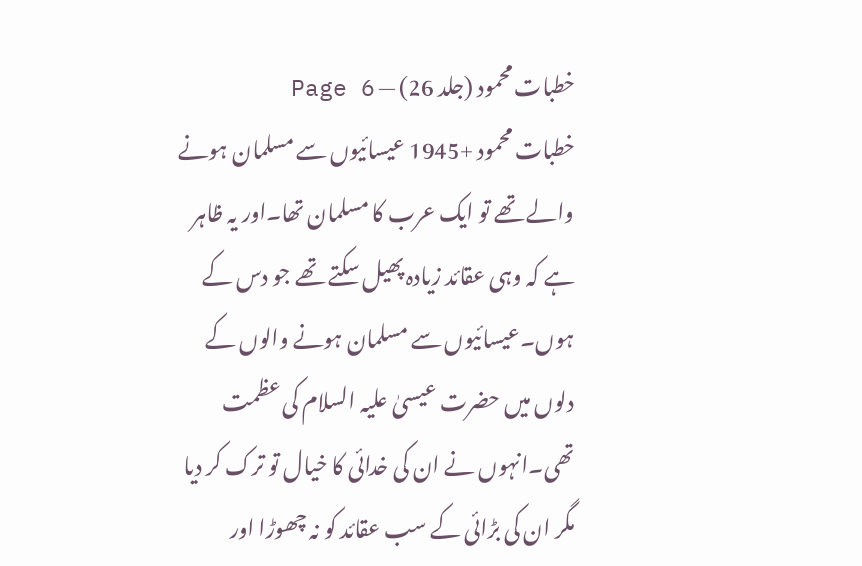خطبات محمود (جلد 26) — Page 6
خطبات محمود +1945 عیسائیوں سے مسلمان ہونے والے تھے تو ایک عرب کا مسلمان تھا۔اور یہ ظاہر ہے کہ وہی عقائد زیادہ پھیل سکتے تھے جو دس کے ہوں۔عیسائیوں سے مسلمان ہونے والوں کے دلوں میں حضرت عیسیٰ علیہ السلام کی عظمت تھی۔انہوں نے ان کی خدائی کا خیال تو ترک کر دیا مگر ان کی بڑائی کے سب عقائد کو نہ چھوڑا اور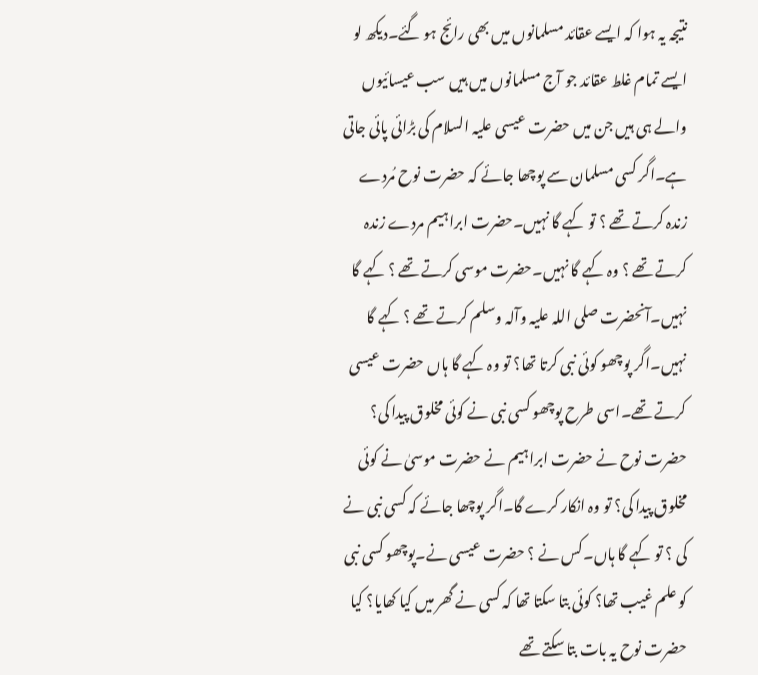نتیجہ یہ ہوا کہ ایسے عقائد مسلمانوں میں بھی رائج ہو گئے۔دیکھ لو ایسے تمام غلط عقائد جو آج مسلمانوں میں ہیں سب عیسائیوں والے ہی ہیں جن میں حضرت عیسی علیہ السلام کی بڑائی پائی جاتی ہے۔اگر کسی مسلمان سے پوچھا جائے کہ حضرت نوح مُردے زندہ کرتے تھے ؟ تو کہے گا نہیں۔حضرت ابراہیم مردے زندہ کرتے تھے ؟ وہ کہے گا نہیں۔حضرت موسی کرتے تھے ؟ کہے گا نہیں۔آنحضرت صلی اللہ علیہ وآلہ وسلم کرتے تھے ؟ کہے گا نہیں۔اگر پوچھو کوئی نبی کرتا تھا؟ تو وہ کہے گا ہاں حضرت عیسی کرتے تھے۔اسی طرح پوچھو کسی نبی نے کوئی مخلوق پیدا کی؟ حضرت نوح نے حضرت ابراہیم نے حضرت موسیٰ نے کوئی مخلوق پیدا کی؟ تو وہ انکار کرے گا۔اگر پوچھا جائے کہ کسی نبی نے کی ؟ تو کہے گا ہاں۔کس نے ؟ حضرت عیسی نے۔پوچھو کسی نبی کو علم غیب تھا؟ کوئی بتا سکتا تھا کہ کسی نے گھر میں کیا کھایا؟ کیا حضرت نوح یہ بات بتا سکتے تھے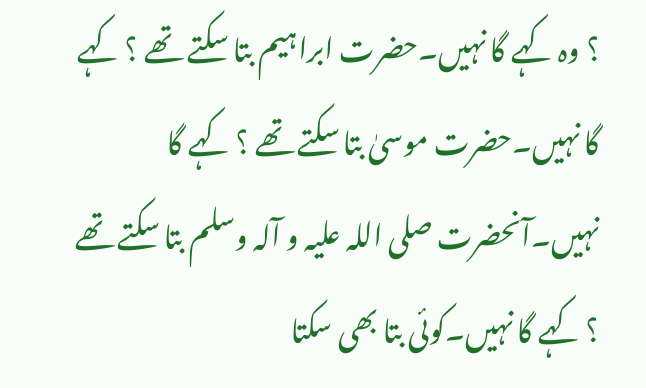؟ وہ کہے گا نہیں۔حضرت ابراہیم بتا سکتے تھے ؟ کہے گا نہیں۔حضرت موسیٰ بتا سکتے تھے ؟ کہے گا نہیں۔آنحضرت صلی اللہ علیہ و آلہ وسلم بتا سکتے تھے ؟ کہے گا نہیں۔کوئی بتا بھی سکتا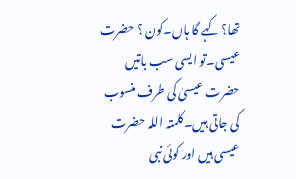تھا؟ کہے گا ہاں۔کون ؟ حضرت عیسی۔تو ایسی سب باتیں حضرت عیسیٰ کی طرف منسوب کی جاتی ہیں۔کلمتہ اللہ حضرت عیسی ہیں اور کوئی نبی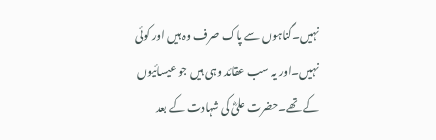نہیں۔گناہوں سے پاک صرف وہ ہیں اور کوئی نہیں۔اور یہ سب عقائد وہی ہیں جو عیسائیوں کے تھے۔حضرت علیؓ کی شہادت کے بعد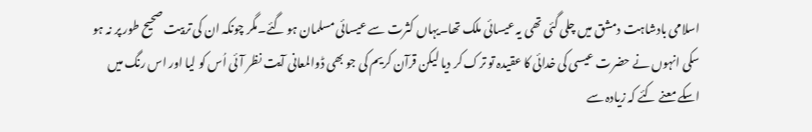اسلامی بادشاہت دمشق میں چلی گئی تھی یہ عیسائی ملک تھا۔یہاں کثرت سے عیسائی مسلمان ہو گئے۔مگر چونکہ ان کی تربیت صحیح طور پر نہ ہو سکی انہوں نے حضرت عیسی کی خدائی کا عقیدہ تو ترک کر دیا لیکن قرآن کریم کی جو بھی ڈوالمعانی آیت نظر آئی اُس کو لیا اور اس رنگ میں اسکے معنے کئے کہ زیادہ سے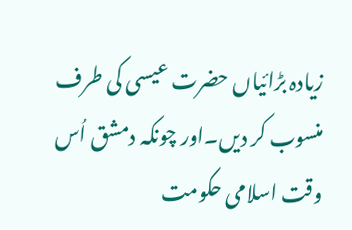زیادہ بڑائیاں حضرت عیسی کی طرف منسوب کر دیں۔اور چونکہ دمشق اُس وقت اسلامی حکومت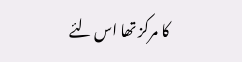کا مرکز تھا اس لئے